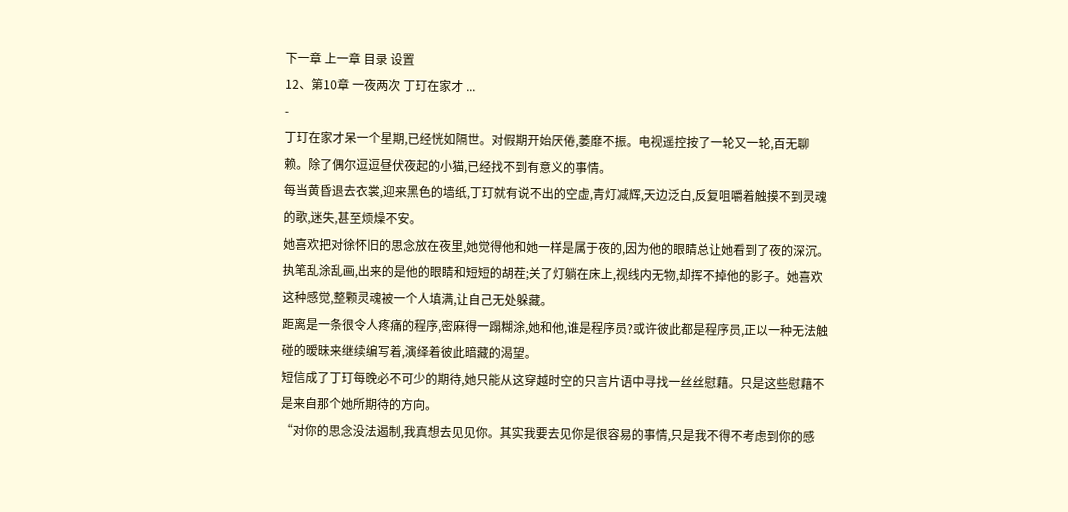下一章 上一章 目录 设置
12、第10章 一夜两次 丁玎在家才 ...
-
丁玎在家才呆一个星期,已经恍如隔世。对假期开始厌倦,萎靡不振。电视遥控按了一轮又一轮,百无聊赖。除了偶尔逗逗昼伏夜起的小猫,已经找不到有意义的事情。
每当黄昏退去衣裳,迎来黑色的墙纸,丁玎就有说不出的空虚,青灯减辉,天边泛白,反复咀嚼着触摸不到灵魂的歌,迷失,甚至烦燥不安。
她喜欢把对徐怀旧的思念放在夜里,她觉得他和她一样是属于夜的,因为他的眼睛总让她看到了夜的深沉。执笔乱涂乱画,出来的是他的眼睛和短短的胡茬;关了灯躺在床上,视线内无物,却挥不掉他的影子。她喜欢这种感觉,整颗灵魂被一个人填满,让自己无处躲藏。
距离是一条很令人疼痛的程序,密麻得一蹋糊涂,她和他,谁是程序员?或许彼此都是程序员,正以一种无法触碰的暧昧来继续编写着,演绎着彼此暗藏的渴望。
短信成了丁玎每晚必不可少的期待,她只能从这穿越时空的只言片语中寻找一丝丝慰藉。只是这些慰藉不是来自那个她所期待的方向。
“对你的思念没法遏制,我真想去见见你。其实我要去见你是很容易的事情,只是我不得不考虑到你的感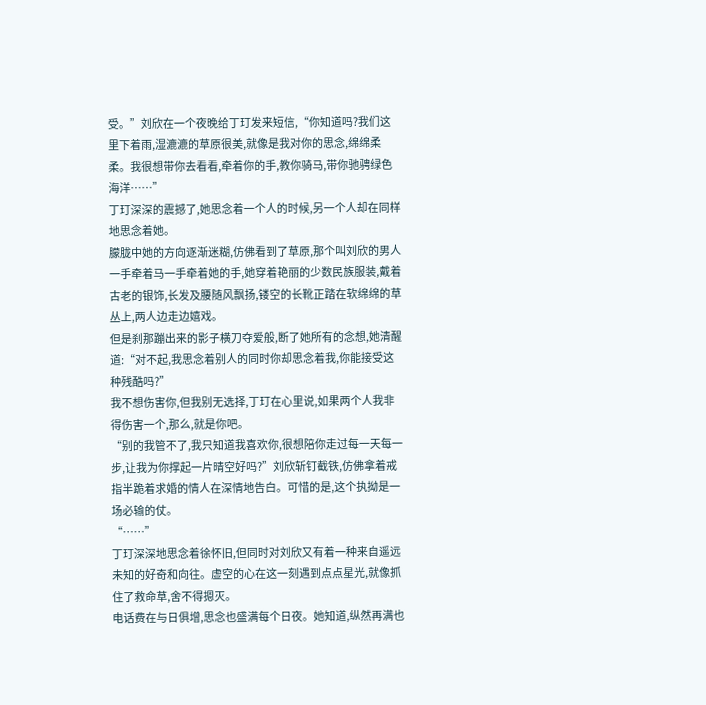受。”刘欣在一个夜晚给丁玎发来短信,“你知道吗?我们这里下着雨,湿漉漉的草原很美,就像是我对你的思念,绵绵柔柔。我很想带你去看看,牵着你的手,教你骑马,带你驰骋绿色海洋……”
丁玎深深的震撼了,她思念着一个人的时候,另一个人却在同样地思念着她。
朦胧中她的方向逐渐迷糊,仿佛看到了草原,那个叫刘欣的男人一手牵着马一手牵着她的手,她穿着艳丽的少数民族服装,戴着古老的银饰,长发及腰随风飘扬,镂空的长靴正踏在软绵绵的草丛上,两人边走边嬉戏。
但是刹那蹦出来的影子横刀夺爱般,断了她所有的念想,她清醒道:“对不起,我思念着别人的同时你却思念着我,你能接受这种残酷吗?”
我不想伤害你,但我别无选择,丁玎在心里说,如果两个人我非得伤害一个,那么,就是你吧。
“别的我管不了,我只知道我喜欢你,很想陪你走过每一天每一步,让我为你撑起一片晴空好吗?”刘欣斩钉截铁,仿佛拿着戒指半跪着求婚的情人在深情地告白。可惜的是,这个执拗是一场必输的仗。
“……”
丁玎深深地思念着徐怀旧,但同时对刘欣又有着一种来自遥远未知的好奇和向往。虚空的心在这一刻遇到点点星光,就像抓住了救命草,舍不得摁灭。
电话费在与日俱增,思念也盛满每个日夜。她知道,纵然再满也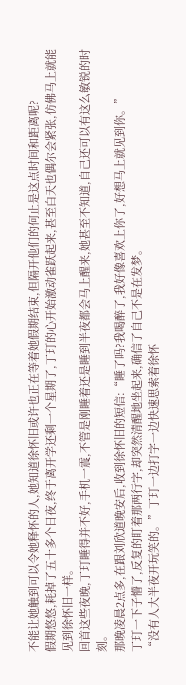不能让她触到可以令她释怀的人,她知道徐怀旧或许也正在等着她假期结束,但隔开他们的何止是这点时间和距离呢?
假期悠悠,耗掉了五十多个日夜,终于离开学还剩一个星期了,丁玎的心开始激动雀跃起来,甚至白天也偶尔会紧张,仿佛马上就能见到徐怀旧一样。
回首这些夜晚,丁玎睡得并不好,手机一震,不管是刚睡着还是睡到半夜都会马上醒来,她甚至不知道,自己还可以有这么敏锐的时刻。
那晚凌晨2点多,在跟刘欣道晚安后,收到徐怀旧的短信:“睡了吗?我喝醉了,我好像喜欢上你了,好想马上就见到你。”
丁玎一下子懵了,反复的盯着那两行字,却突然清醒地坐起来,确信了自己不是在发梦。
“没有人大半夜开玩笑的。”丁玎一边打字一边快速思索着徐怀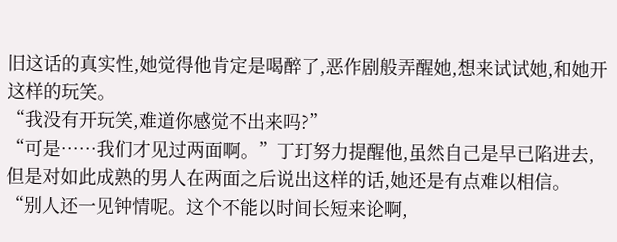旧这话的真实性,她觉得他肯定是喝醉了,恶作剧般弄醒她,想来试试她,和她开这样的玩笑。
“我没有开玩笑,难道你感觉不出来吗?”
“可是……我们才见过两面啊。”丁玎努力提醒他,虽然自己是早已陷进去,但是对如此成熟的男人在两面之后说出这样的话,她还是有点难以相信。
“别人还一见钟情呢。这个不能以时间长短来论啊,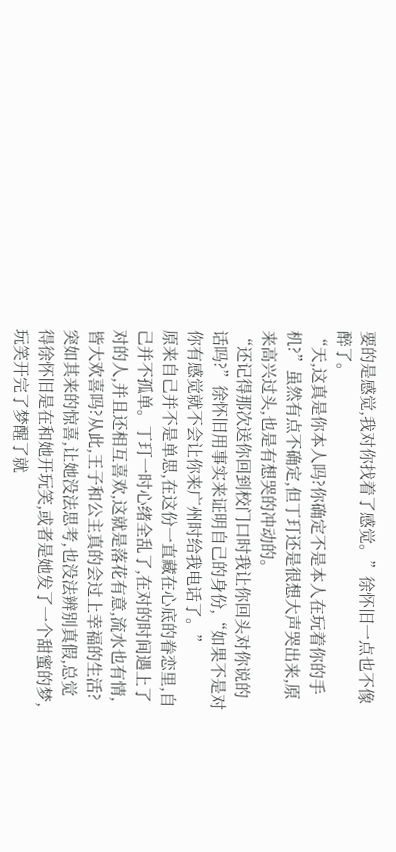要的是感觉,我对你找着了感觉。”徐怀旧一点也不像醉了。
“天,这真是你本人吗?你确定不是本人在玩着你的手机?”虽然有点不确定,但丁玎还是很想大声哭出来,原来高兴过头,也是有想哭的冲动的。
“还记得那次送你回到校门口时我让你回头对你说的话吗?”徐怀旧用事实来证明自己的身份,“如果不是对你有感觉就不会让你来广州时给我电话了。”
原来自己并不是单思,在这份一直藏在心底的眷恋里,自己并不孤单。丁玎一时心绪全乱了,在对的时间遇上了对的人,并且还相互喜欢,这就是落花有意,流水也有情,皆大欢喜吗?从此,王子和公主真的会过上幸福的生活?
突如其来的惊喜,让她没法思考,也没法辨别真假,总觉得徐怀旧是在和她开玩笑,或者是她发了一个甜蜜的梦,玩笑开完了梦醒了就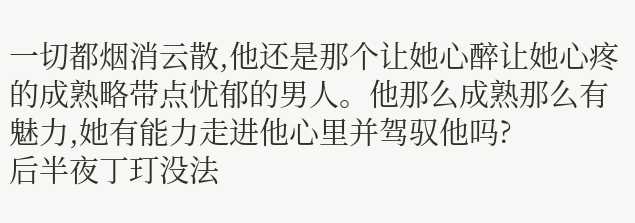一切都烟消云散,他还是那个让她心醉让她心疼的成熟略带点忧郁的男人。他那么成熟那么有魅力,她有能力走进他心里并驾驭他吗?
后半夜丁玎没法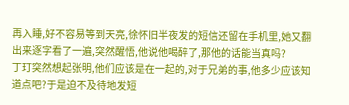再入睡,好不容易等到天亮,徐怀旧半夜发的短信还留在手机里,她又翻出来逐字看了一遍,突然醒悟,他说他喝醉了,那他的话能当真吗?
丁玎突然想起张明,他们应该是在一起的,对于兄弟的事,他多少应该知道点吧?于是迫不及待地发短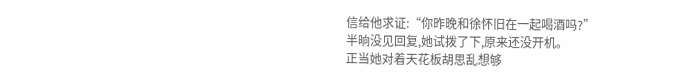信给他求证:“你昨晚和徐怀旧在一起喝酒吗?”
半晌没见回复,她试拨了下,原来还没开机。
正当她对着天花板胡思乱想够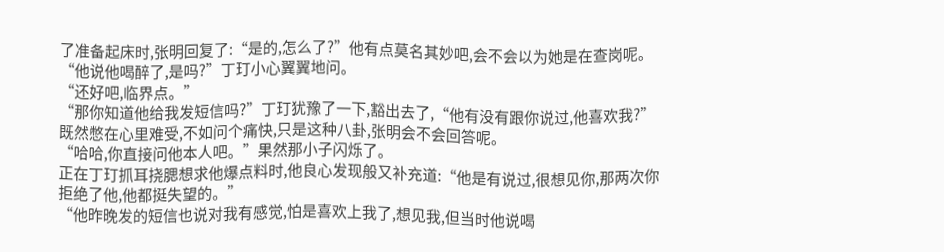了准备起床时,张明回复了:“是的,怎么了?”他有点莫名其妙吧,会不会以为她是在查岗呢。
“他说他喝醉了,是吗?”丁玎小心翼翼地问。
“还好吧,临界点。”
“那你知道他给我发短信吗?”丁玎犹豫了一下,豁出去了,“他有没有跟你说过,他喜欢我?”
既然憋在心里难受,不如问个痛快,只是这种八卦,张明会不会回答呢。
“哈哈,你直接问他本人吧。”果然那小子闪烁了。
正在丁玎抓耳挠腮想求他爆点料时,他良心发现般又补充道:“他是有说过,很想见你,那两次你拒绝了他,他都挺失望的。”
“他昨晚发的短信也说对我有感觉,怕是喜欢上我了,想见我,但当时他说喝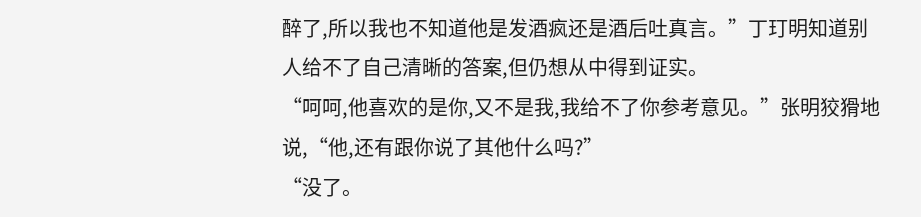醉了,所以我也不知道他是发酒疯还是酒后吐真言。”丁玎明知道别人给不了自己清晰的答案,但仍想从中得到证实。
“呵呵,他喜欢的是你,又不是我,我给不了你参考意见。”张明狡猾地说,“他,还有跟你说了其他什么吗?”
“没了。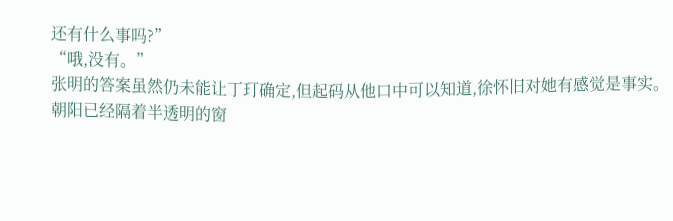还有什么事吗?”
“哦,没有。”
张明的答案虽然仍未能让丁玎确定,但起码从他口中可以知道,徐怀旧对她有感觉是事实。
朝阳已经隔着半透明的窗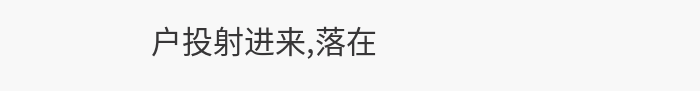户投射进来,落在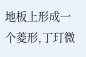地板上形成一个菱形,丁玎微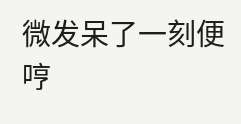微发呆了一刻便哼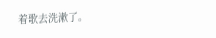着歌去洗漱了。